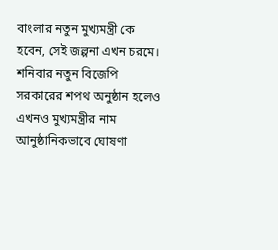বাংলার নতুন মুখ্যমন্ত্রী কে হবেন, সেই জল্পনা এখন চরমে। শনিবার নতুন বিজেপি সরকারের শপথ অনুষ্ঠান হলেও এখনও মুখ্যমন্ত্রীর নাম আনুষ্ঠানিকভাবে ঘোষণা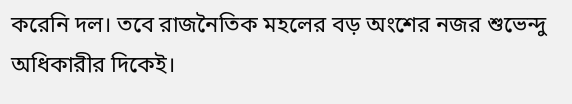করেনি দল। তবে রাজনৈতিক মহলের বড় অংশের নজর শুভেন্দু অধিকারীর দিকেই।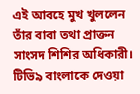এই আবহে মুখ খুললেন তাঁর বাবা তথা প্রাক্তন সাংসদ শিশির অধিকারী। টিভি৯ বাংলাকে দেওয়া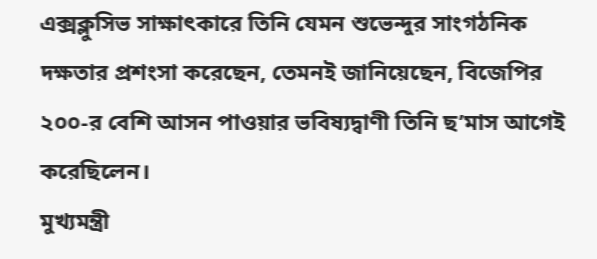এক্সক্লুসিভ সাক্ষাৎকারে তিনি যেমন শুভেন্দুর সাংগঠনিক দক্ষতার প্রশংসা করেছেন, তেমনই জানিয়েছেন, বিজেপির ২০০-র বেশি আসন পাওয়ার ভবিষ্যদ্বাণী তিনি ছ’মাস আগেই করেছিলেন।
মুখ্যমন্ত্রী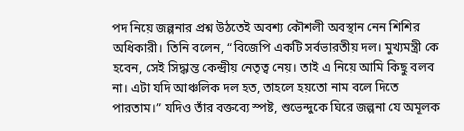পদ নিয়ে জল্পনার প্রশ্ন উঠতেই অবশ্য কৌশলী অবস্থান নেন শিশির অধিকারী। তিনি বলেন, “বিজেপি একটি সর্বভারতীয় দল। মুখ্যমন্ত্রী কে হবেন, সেই সিদ্ধান্ত কেন্দ্রীয় নেতৃত্ব নেয়। তাই এ নিয়ে আমি কিছু বলব না। এটা যদি আঞ্চলিক দল হত, তাহলে হয়তো নাম বলে দিতে পারতাম।” যদিও তাঁর বক্তব্যে স্পষ্ট, শুভেন্দুকে ঘিরে জল্পনা যে অমূলক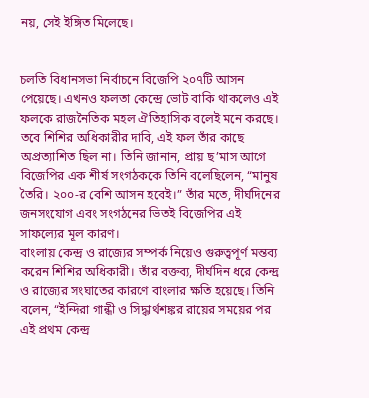নয়, সেই ইঙ্গিত মিলেছে।


চলতি বিধানসভা নির্বাচনে বিজেপি ২০৭টি আসন পেয়েছে। এখনও ফলতা কেন্দ্রে ভোট বাকি থাকলেও এই ফলকে রাজনৈতিক মহল ঐতিহাসিক বলেই মনে করছে। তবে শিশির অধিকারীর দাবি, এই ফল তাঁর কাছে অপ্রত্যাশিত ছিল না। তিনি জানান, প্রায় ছ’মাস আগে বিজেপির এক শীর্ষ সংগঠককে তিনি বলেছিলেন, “মানুষ তৈরি। ২০০-র বেশি আসন হবেই।” তাঁর মতে, দীর্ঘদিনের জনসংযোগ এবং সংগঠনের ভিতই বিজেপির এই সাফল্যের মূল কারণ।
বাংলায় কেন্দ্র ও রাজ্যের সম্পর্ক নিয়েও গুরুত্বপূর্ণ মন্তব্য করেন শিশির অধিকারী। তাঁর বক্তব্য, দীর্ঘদিন ধরে কেন্দ্র ও রাজ্যের সংঘাতের কারণে বাংলার ক্ষতি হয়েছে। তিনি বলেন, “ইন্দিরা গান্ধী ও সিদ্ধার্থশঙ্কর রায়ের সময়ের পর এই প্রথম কেন্দ্র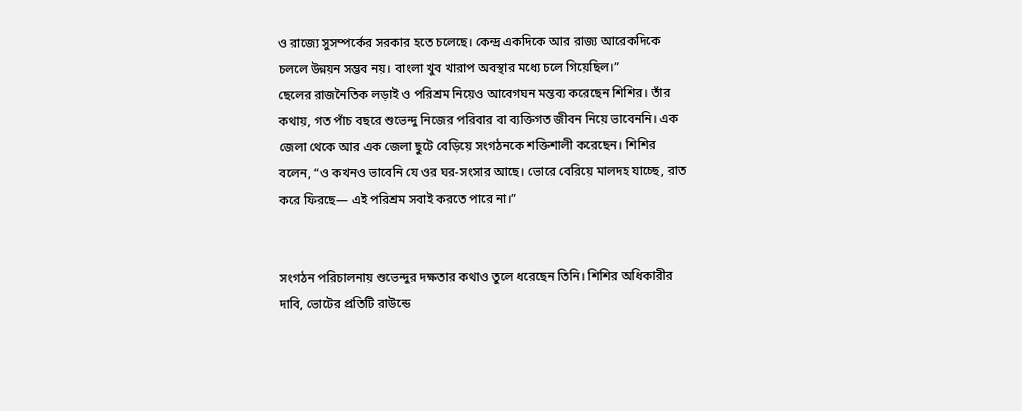ও রাজ্যে সুসম্পর্কের সরকার হতে চলেছে। কেন্দ্র একদিকে আর রাজ্য আরেকদিকে চললে উন্নয়ন সম্ভব নয়। বাংলা খুব খারাপ অবস্থার মধ্যে চলে গিয়েছিল।”
ছেলের রাজনৈতিক লড়াই ও পরিশ্রম নিয়েও আবেগঘন মন্তব্য করেছেন শিশির। তাঁর কথায়, গত পাঁচ বছরে শুভেন্দু নিজের পরিবার বা ব্যক্তিগত জীবন নিয়ে ভাবেননি। এক জেলা থেকে আর এক জেলা ছুটে বেড়িয়ে সংগঠনকে শক্তিশালী করেছেন। শিশির বলেন, “ও কখনও ভাবেনি যে ওর ঘর-সংসার আছে। ভোরে বেরিয়ে মালদহ যাচ্ছে, রাত করে ফিরছে— এই পরিশ্রম সবাই করতে পারে না।”


সংগঠন পরিচালনায় শুভেন্দুর দক্ষতার কথাও তুলে ধরেছেন তিনি। শিশির অধিকারীর দাবি, ভোটের প্রতিটি রাউন্ডে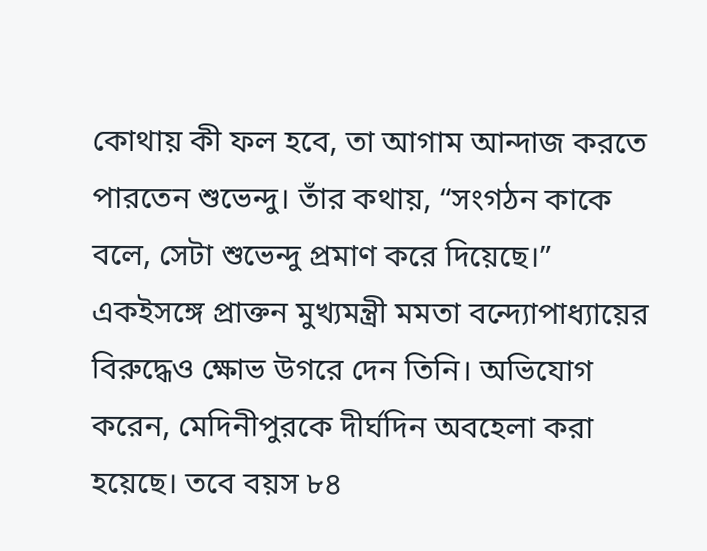কোথায় কী ফল হবে, তা আগাম আন্দাজ করতে পারতেন শুভেন্দু। তাঁর কথায়, “সংগঠন কাকে বলে, সেটা শুভেন্দু প্রমাণ করে দিয়েছে।”
একইসঙ্গে প্রাক্তন মুখ্যমন্ত্রী মমতা বন্দ্যোপাধ্যায়ের বিরুদ্ধেও ক্ষোভ উগরে দেন তিনি। অভিযোগ করেন, মেদিনীপুরকে দীর্ঘদিন অবহেলা করা হয়েছে। তবে বয়স ৮৪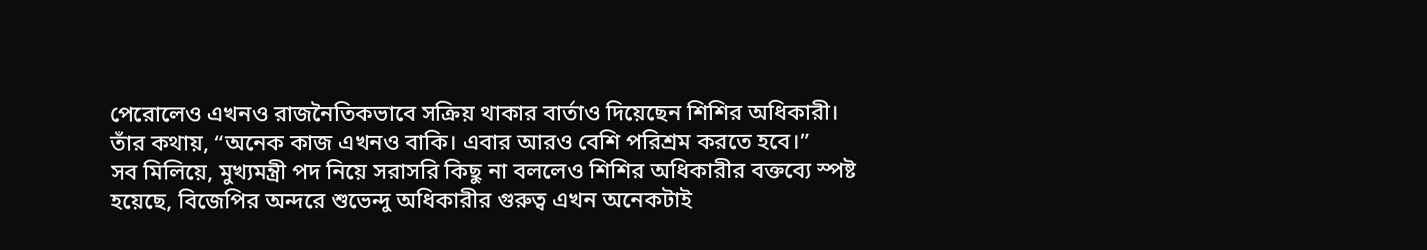পেরোলেও এখনও রাজনৈতিকভাবে সক্রিয় থাকার বার্তাও দিয়েছেন শিশির অধিকারী। তাঁর কথায়, “অনেক কাজ এখনও বাকি। এবার আরও বেশি পরিশ্রম করতে হবে।”
সব মিলিয়ে, মুখ্যমন্ত্রী পদ নিয়ে সরাসরি কিছু না বললেও শিশির অধিকারীর বক্তব্যে স্পষ্ট হয়েছে, বিজেপির অন্দরে শুভেন্দু অধিকারীর গুরুত্ব এখন অনেকটাই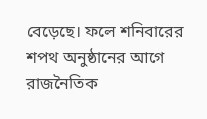বেড়েছে। ফলে শনিবারের শপথ অনুষ্ঠানের আগে রাজনৈতিক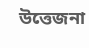উত্তেজনা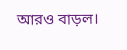আরও বাড়ল।